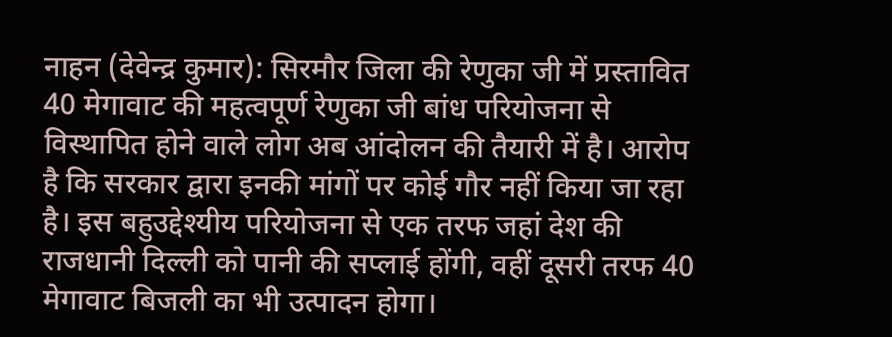नाहन (देवेन्द्र कुमार): सिरमौर जिला की रेणुका जी में प्रस्तावित 40 मेगावाट की महत्वपूर्ण रेणुका जी बांध परियोजना से विस्थापित होने वाले लोग अब आंदोलन की तैयारी में है। आरोप है कि सरकार द्वारा इनकी मांगों पर कोई गौर नहीं किया जा रहा है। इस बहुउद्देश्यीय परियोजना से एक तरफ जहां देश की राजधानी दिल्ली को पानी की सप्लाई होंगी, वहीं दूसरी तरफ 40 मेगावाट बिजली का भी उत्पादन होगा।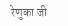रेणुका जी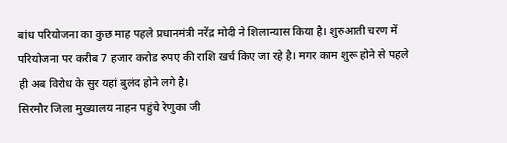बांध परियोजना का कुछ माह पहले प्रधानमंत्री नरेंद्र मोदी ने शिलान्यास किया है। शुरुआती चरण में परियोजना पर करीब 7 हजार करोड रुपए की राशि खर्च किए जा रहे है। मगर काम शुरू होने से पहले ही अब विरोध के सुर यहां बुलंद होने लगे है।
सिरमौर जिला मुख्यालय नाहन पहुंचे रेणुका जी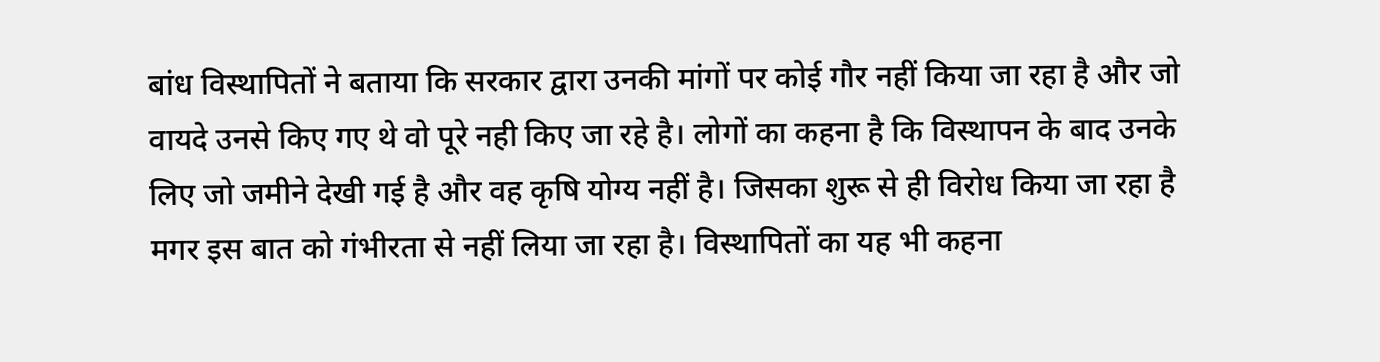बांध विस्थापितों ने बताया कि सरकार द्वारा उनकी मांगों पर कोई गौर नहीं किया जा रहा है और जो वायदे उनसे किए गए थे वो पूरे नही किए जा रहे है। लोगों का कहना है कि विस्थापन के बाद उनके लिए जो जमीने देखी गई है और वह कृषि योग्य नहीं है। जिसका शुरू से ही विरोध किया जा रहा है मगर इस बात को गंभीरता से नहीं लिया जा रहा है। विस्थापितों का यह भी कहना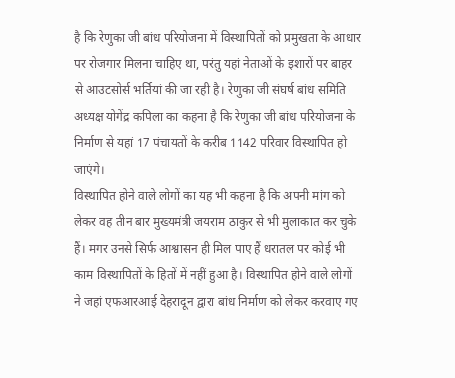है कि रेणुका जी बांध परियोजना में विस्थापितों को प्रमुखता के आधार पर रोजगार मिलना चाहिए था, परंतु यहां नेताओं के इशारों पर बाहर से आउटसोर्स भर्तियां की जा रही है। रेणुका जी संघर्ष बांध समिति अध्यक्ष योगेंद्र कपिला का कहना है कि रेणुका जी बांध परियोजना के निर्माण से यहां 17 पंचायतों के करीब 1142 परिवार विस्थापित हो जाएंगे।
विस्थापित होने वाले लोगों का यह भी कहना है कि अपनी मांग को लेकर वह तीन बार मुख्यमंत्री जयराम ठाकुर से भी मुलाकात कर चुके हैं। मगर उनसे सिर्फ आश्वासन ही मिल पाए हैं धरातल पर कोई भी काम विस्थापितों के हितों में नहीं हुआ है। विस्थापित होने वाले लोगों ने जहां एफआरआई देहरादून द्वारा बांध निर्माण को लेकर करवाए गए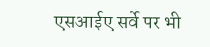एसआईए सर्वे पर भी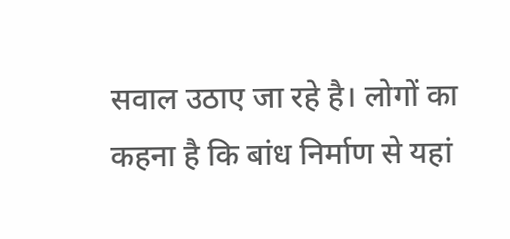सवाल उठाए जा रहे है। लोगों का कहना है कि बांध निर्माण से यहां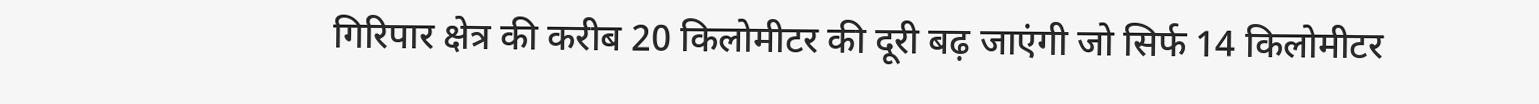गिरिपार क्षेत्र की करीब 20 किलोमीटर की दूरी बढ़ जाएंगी जो सिर्फ 14 किलोमीटर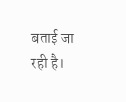बताई जा रही है।